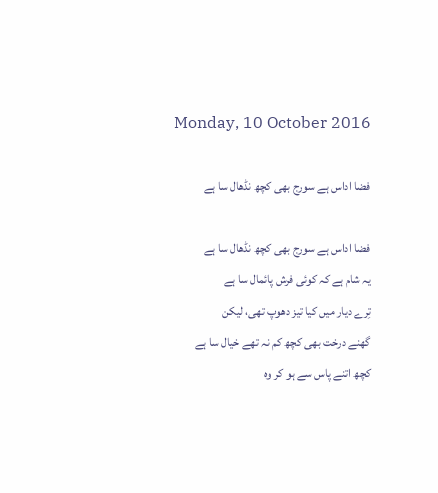Monday, 10 October 2016

فضا اداس ہے سورج بھی کچھ نڈھال سا ہے

فضا اداس ہے سورج بھی کچھ نڈھال سا ہے
یہ شام ہے کہ کوئی فرش پائمال سا ہے
تِرے دیار میں کیا تیز دھوپ تھی، لیکن
گھنے درخت بھی کچھ کم نہ تھے خیال سا ہے
کچھ اتنے پاس سے ہو کر وہ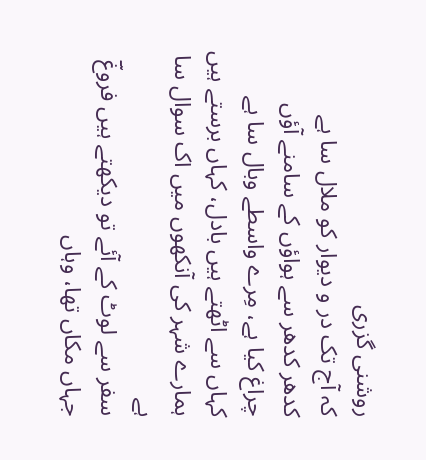روشنی گزری
کہ آج تک در و دیوار کو ملال سا ہے
کدھر کدھر سے ہواؤں کے سامنے آؤں
چراغ کیا ہے، مِرے واسطے وبال سا ہے
کہاں سے اٹھتے ہیں بادل، کہاں برستے ہیں
ہمارے شہر کی آنکھوں میں اک سوال سا ہے
سفر سے لوٹ کے آئے تو دیکھتے ہیں فروغؔ
جہاں مکاں تھا، وہاں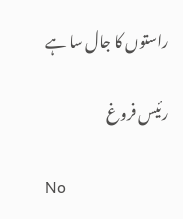راستوں کا جال سا ہے

رئیس فروغ

No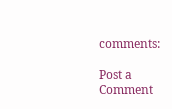comments:

Post a Comment